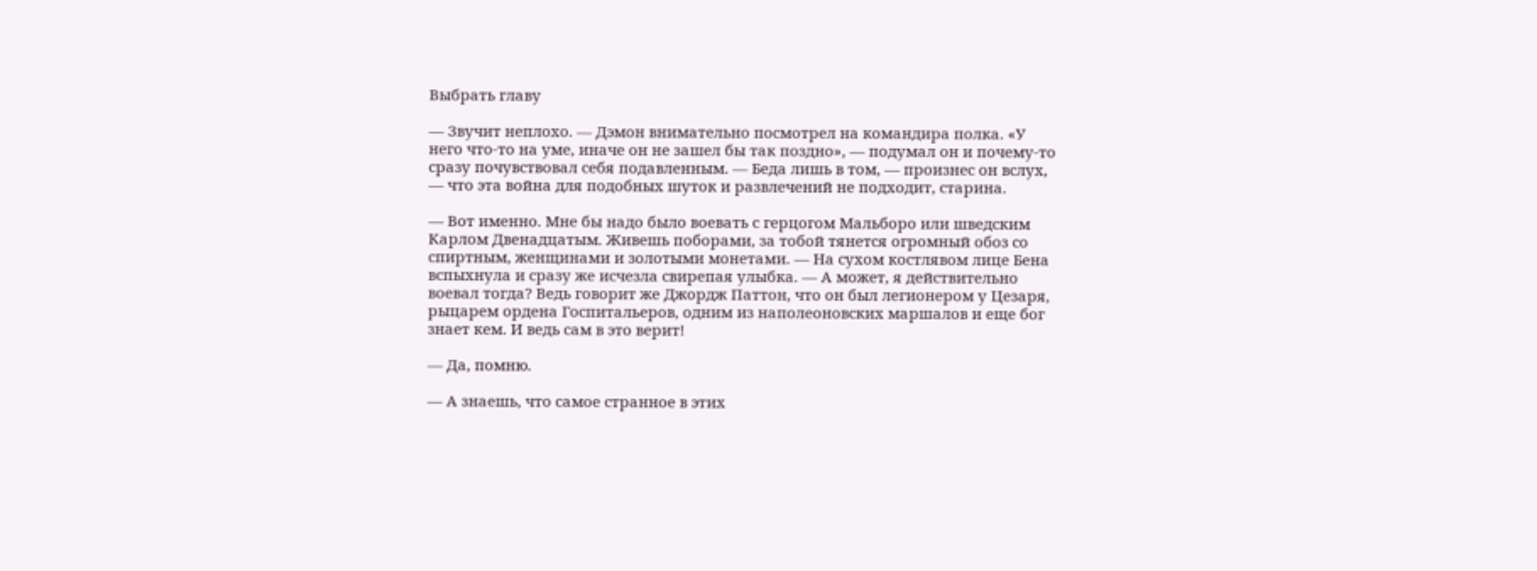Выбрать главу

— Звучит неплохо. — Дэмон внимательно посмотрел на командира полка. «У него что-то на уме, иначе он не зашел бы так поздно», — подумал он и почему-то сразу почувствовал себя подавленным. — Беда лишь в том, — произнес он вслух, — что эта война для подобных шуток и развлечений не подходит, старина.

— Вот именно. Мне бы надо было воевать с герцогом Мальборо или шведским Карлом Двенадцатым. Живешь поборами, за тобой тянется огромный обоз со спиртным, женщинами и золотыми монетами. — На сухом костлявом лице Бена вспыхнула и сразу же исчезла свирепая улыбка. — А может, я действительно воевал тогда? Ведь говорит же Джордж Паттон, что он был легионером у Цезаря, рыцарем ордена Госпитальеров, одним из наполеоновских маршалов и еще бог знает кем. И ведь сам в это верит!

— Да, помню.

— А знаешь, что самое странное в этих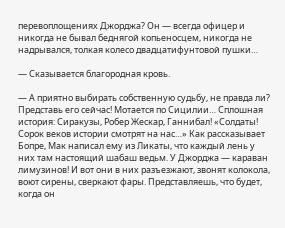перевоплощениях Джорджа? Он — всегда офицер и никогда не бывал беднягой копьеносцем, никогда не надрывался, толкая колесо двадцатифунтовой пушки…

— Сказывается благородная кровь.

— А приятно выбирать собственную судьбу, не правда ли? Представь его сейчас! Мотается по Сицилии… Сплошная история: Сиракузы, Робер Жескар, Ганнибал! «Солдаты! Сорок веков истории смотрят на нас…» Как рассказывает Бопре, Мак написал ему из Ликаты, что каждый лень у них там настоящий шабаш ведьм. У Джорджа — караван лимузинов! И вот они в них разъезжают, звонят колокола, воют сирены, сверкают фары. Представляешь, что будет, когда он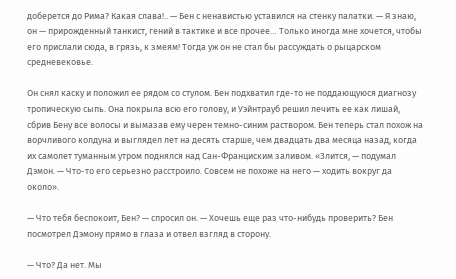доберется до Рима? Какая слава!.. — Бен с ненавистью уставился на стенку палатки. — Я знаю, он — прирожденный танкист, гений в тактике и все прочее… Только иногда мне хочется, чтобы его прислали сюда, в грязь, к змеям! Тогда уж он не стал бы рассуждать о рыцарском средневековье.

Он снял каску и положил ее рядом со стулом. Бен подхватил где-то не поддающуюся диагнозу тропическую сыпь. Она покрыла всю его голову, и Уэйнтрауб решил лечить ее как лишай, сбрив Бену все волосы и вымазав ему черен темно-синим раствором. Бен теперь стал похож на ворчливого колдуна и выглядел лет на десять старше, чем двадцать два месяца назад, когда их самолет туманным утром поднялся над Сан-Франциским заливом. «Злится, — подумал Дэмон. — Что-то его серьезно расстроило. Совсем не похоже на него — ходить вокруг да около».

— Что тебя беспокоит, Бен? — спросил он. — Хочешь еще раз что-нибудь проверить? Бен посмотрел Дэмону прямо в глаза и отвел взгляд в сторону.

— Что? Да нет. Мы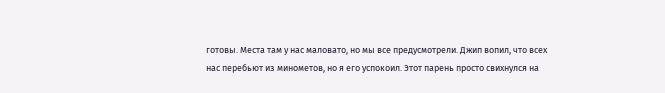готовы. Места там у нас маловато, но мы все предусмотрели. Джип вопил, что всех нас перебьют из минометов, но я его успокоил. Этот парень просто свихнулся на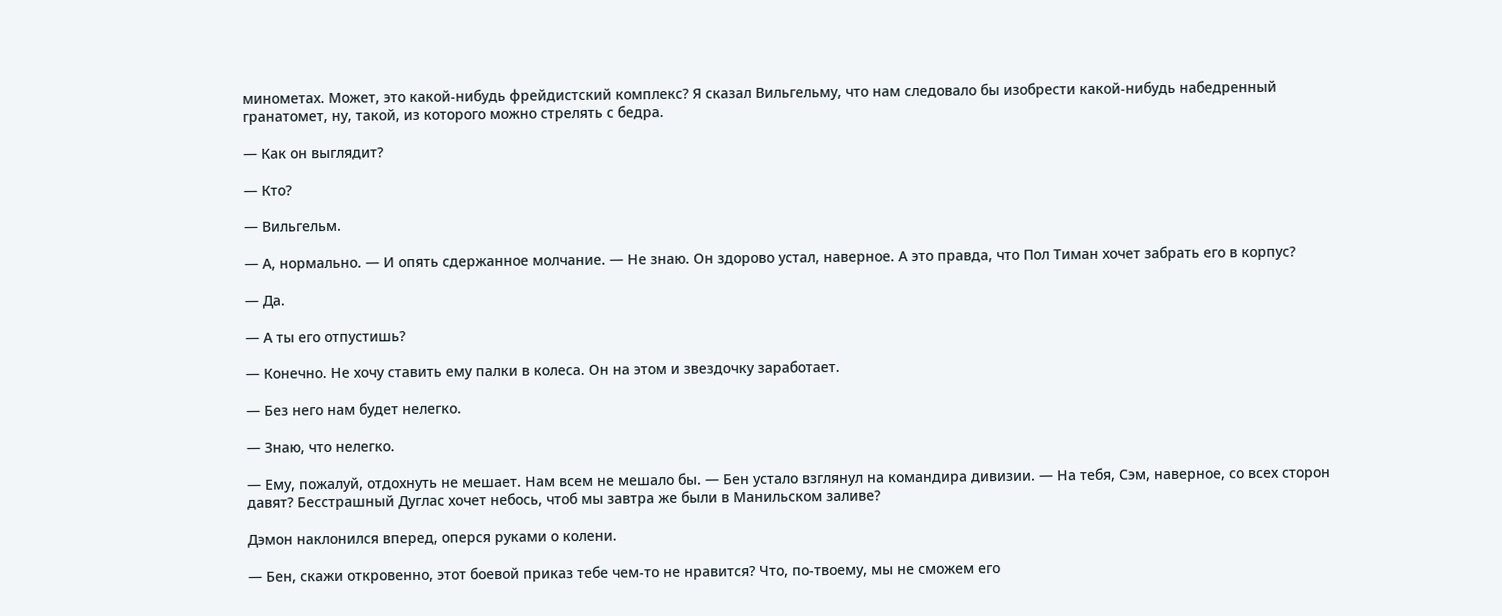минометах. Может, это какой-нибудь фрейдистский комплекс? Я сказал Вильгельму, что нам следовало бы изобрести какой-нибудь набедренный гранатомет, ну, такой, из которого можно стрелять с бедра.

— Как он выглядит?

— Кто?

— Вильгельм.

— А, нормально. — И опять сдержанное молчание. — Не знаю. Он здорово устал, наверное. А это правда, что Пол Тиман хочет забрать его в корпус?

— Да.

— А ты его отпустишь?

— Конечно. Не хочу ставить ему палки в колеса. Он на этом и звездочку заработает.

— Без него нам будет нелегко.

— Знаю, что нелегко.

— Ему, пожалуй, отдохнуть не мешает. Нам всем не мешало бы. — Бен устало взглянул на командира дивизии. — На тебя, Сэм, наверное, со всех сторон давят? Бесстрашный Дуглас хочет небось, чтоб мы завтра же были в Манильском заливе?

Дэмон наклонился вперед, оперся руками о колени.

— Бен, скажи откровенно, этот боевой приказ тебе чем-то не нравится? Что, по-твоему, мы не сможем его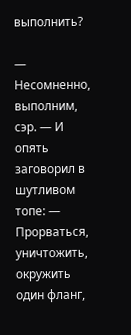выполнить?

— Несомненно, выполним, сэр. — И опять заговорил в шутливом топе: — Прорваться, уничтожить, окружить один фланг,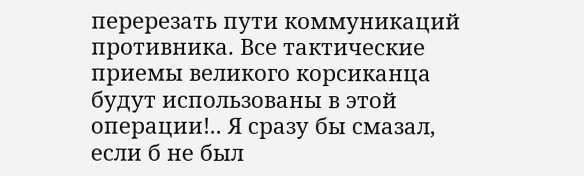перерезать пути коммуникаций противника. Все тактические приемы великого корсиканца будут использованы в этой операции!.. Я сразу бы смазал, если б не был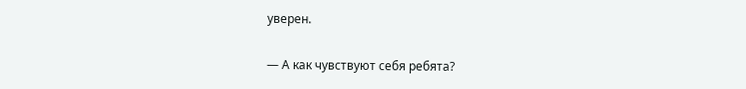уверен.

— А как чувствуют себя ребята?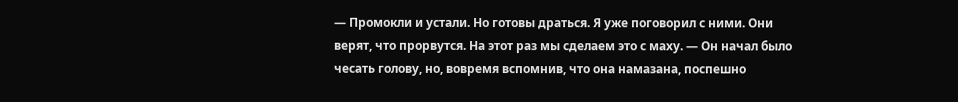— Промокли и устали. Но готовы драться. Я уже поговорил с ними. Они верят, что прорвутся. На этот раз мы сделаем это с маху. — Он начал было чесать голову, но, вовремя вспомнив, что она намазана, поспешно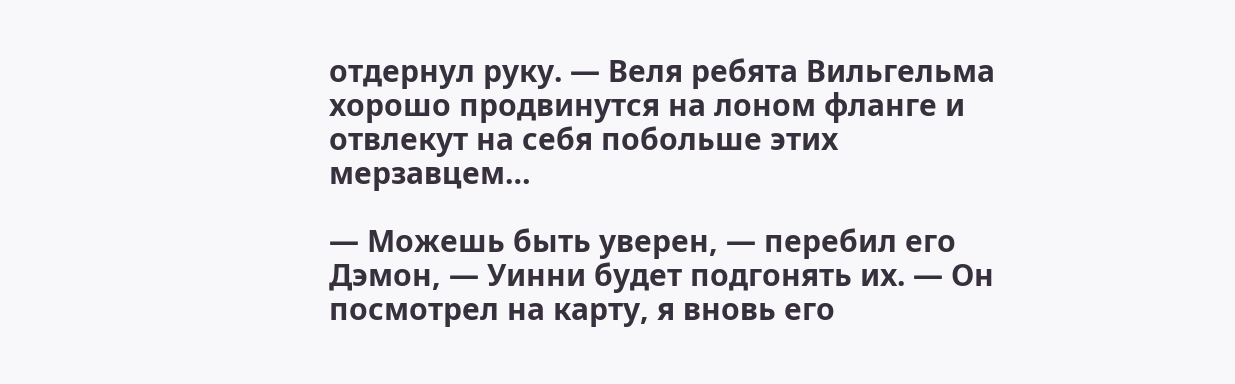отдернул руку. — Веля ребята Вильгельма хорошо продвинутся на лоном фланге и отвлекут на себя побольше этих мерзавцем…

— Можешь быть уверен, — перебил его Дэмон, — Уинни будет подгонять их. — Он посмотрел на карту, я вновь его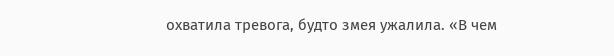охватила тревога, будто змея ужалила. «В чем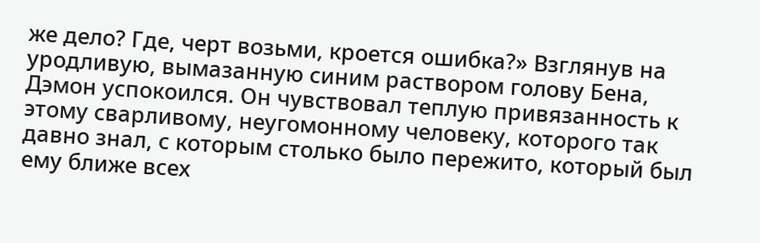же дело? Где, черт возьми, кроется ошибка?» Взглянув на уродливую, вымазанную синим раствором голову Бена, Дэмон успокоился. Он чувствовал теплую привязанность к этому сварливому, неугомонному человеку, которого так давно знал, с которым столько было пережито, который был ему ближе всех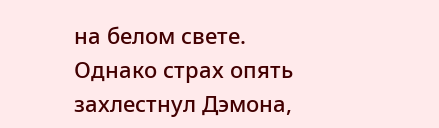на белом свете. Однако страх опять захлестнул Дэмона,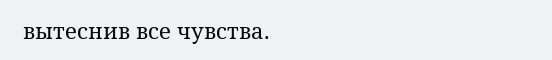вытеснив все чувства.